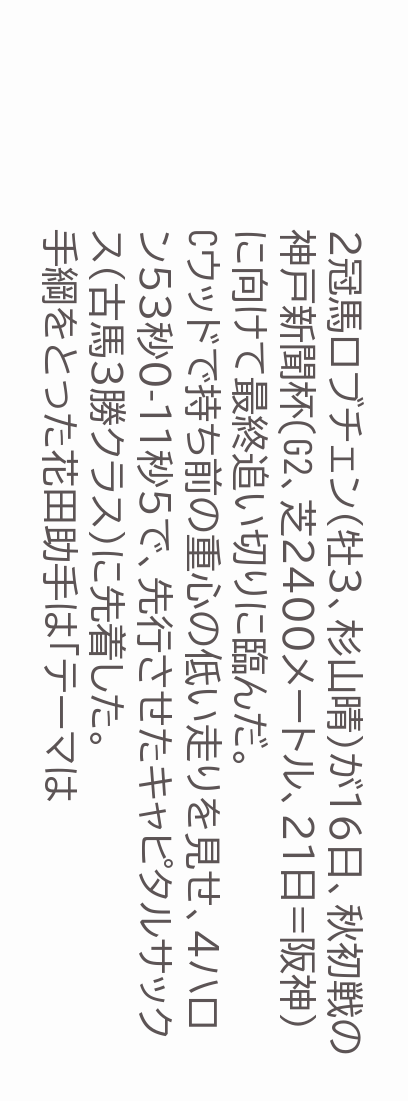2冠馬ロブチェン(牡3、杉山晴)が16日、秋初戦の神戸新聞杯(G2、芝2400メートル、21日=阪神)に向けて最終追い切りに臨んだ。
Cウッドで持ち前の重心の低い走りを見せ、4ハロン53秒0-11秒5で、先行させたキャピタルサックス(古馬3勝クラス)に先着した。
手綱をとった花田助手は「テーマは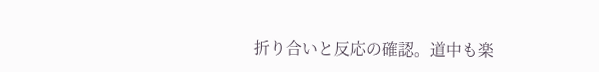折り合いと反応の確認。道中も楽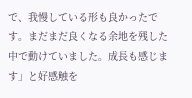で、我慢している形も良かったです。まだまだ良くなる余地を残した中で動けていました。成長も感じます」と好感触を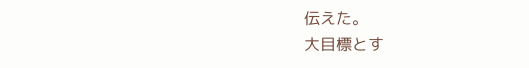伝えた。
大目標とす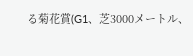る菊花賞(G1、芝3000メートル、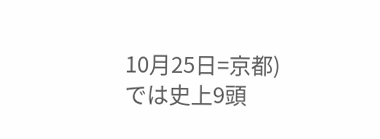10月25日=京都)では史上9頭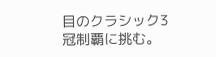目のクラシック3冠制覇に挑む。